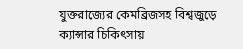যুক্তরাজ্যের কেমব্রিজসহ বিশ্বজুড়ে ক্যান্সার চিকিৎসায়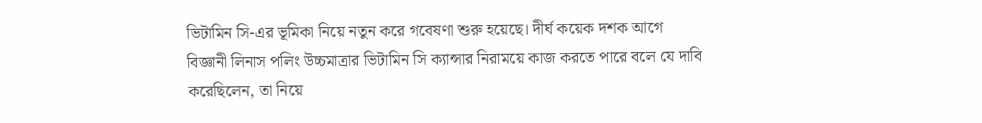ভিটামিন সি-এর ভূমিকা নিয়ে নতুন করে গবেষণা শুরু হয়েছে। দীর্ঘ কয়েক দশক আগে বিজ্ঞানী লিনাস পলিং উচ্চমাত্রার ভিটামিন সি ক্যান্সার নিরাময়ে কাজ করতে পারে বলে যে দাবি করেছিলেন, তা নিয়ে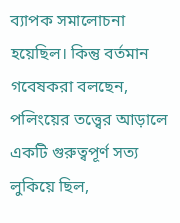ব্যাপক সমালোচনা হয়েছিল। কিন্তু বর্তমান গবেষকরা বলছেন, পলিংয়ের তত্ত্বের আড়ালে একটি গুরুত্বপূর্ণ সত্য লুকিয়ে ছিল,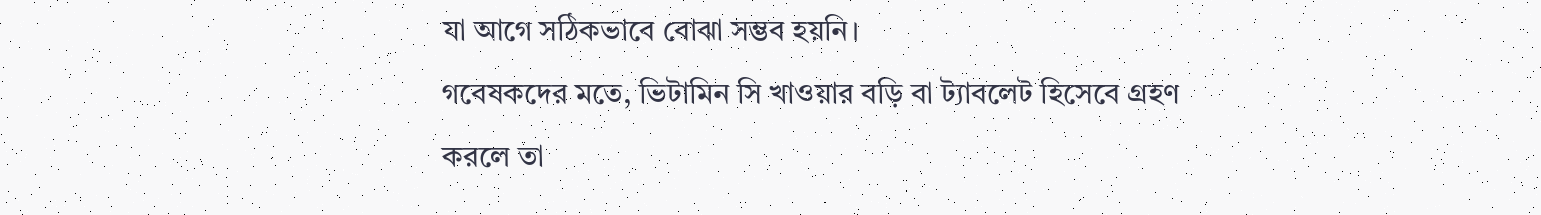যা আগে সঠিকভাবে বোঝা সম্ভব হয়নি।
গবেষকদের মতে, ভিটামিন সি খাওয়ার বড়ি বা ট্যাবলেট হিসেবে গ্রহণ করলে তা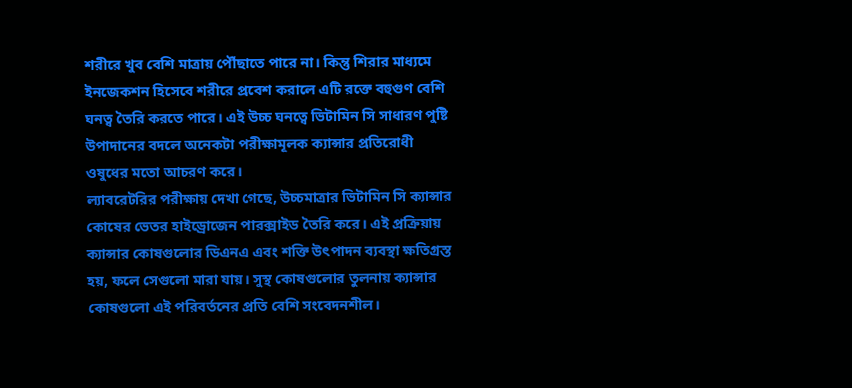শরীরে খুব বেশি মাত্রায় পৌঁছাতে পারে না। কিন্তু শিরার মাধ্যমে ইনজেকশন হিসেবে শরীরে প্রবেশ করালে এটি রক্তে বহুগুণ বেশি ঘনত্ব তৈরি করতে পারে। এই উচ্চ ঘনত্বে ভিটামিন সি সাধারণ পুষ্টি উপাদানের বদলে অনেকটা পরীক্ষামূলক ক্যান্সার প্রতিরোধী ওষুধের মতো আচরণ করে।
ল্যাবরেটরির পরীক্ষায় দেখা গেছে, উচ্চমাত্রার ভিটামিন সি ক্যান্সার কোষের ভেতর হাইড্রোজেন পারক্সাইড তৈরি করে। এই প্রক্রিয়ায় ক্যান্সার কোষগুলোর ডিএনএ এবং শক্তি উৎপাদন ব্যবস্থা ক্ষতিগ্রস্ত হয়, ফলে সেগুলো মারা যায়। সুস্থ কোষগুলোর তুলনায় ক্যান্সার কোষগুলো এই পরিবর্তনের প্রতি বেশি সংবেদনশীল।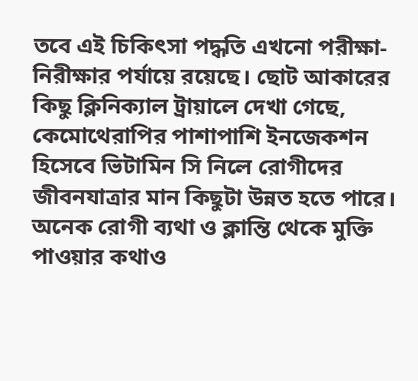তবে এই চিকিৎসা পদ্ধতি এখনো পরীক্ষা-নিরীক্ষার পর্যায়ে রয়েছে। ছোট আকারের কিছু ক্লিনিক্যাল ট্রায়ালে দেখা গেছে, কেমোথেরাপির পাশাপাশি ইনজেকশন হিসেবে ভিটামিন সি নিলে রোগীদের জীবনযাত্রার মান কিছুটা উন্নত হতে পারে। অনেক রোগী ব্যথা ও ক্লান্তি থেকে মুক্তি পাওয়ার কথাও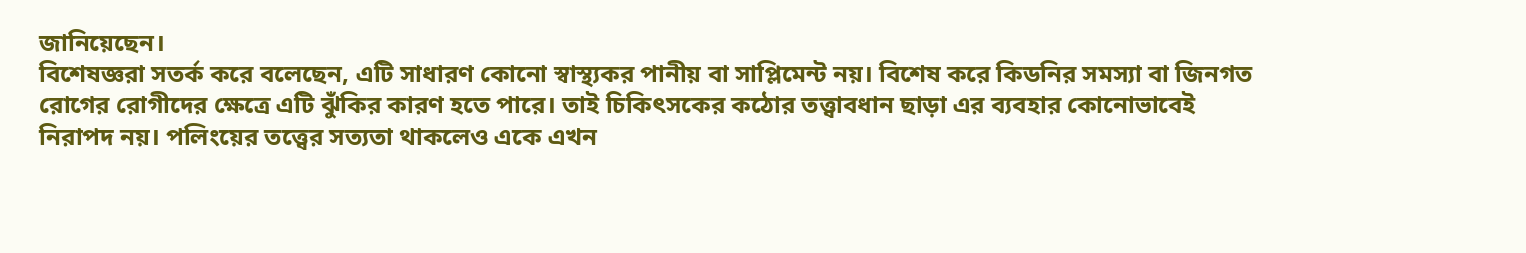জানিয়েছেন।
বিশেষজ্ঞরা সতর্ক করে বলেছেন, এটি সাধারণ কোনো স্বাস্থ্যকর পানীয় বা সাপ্লিমেন্ট নয়। বিশেষ করে কিডনির সমস্যা বা জিনগত রোগের রোগীদের ক্ষেত্রে এটি ঝুঁকির কারণ হতে পারে। তাই চিকিৎসকের কঠোর তত্ত্বাবধান ছাড়া এর ব্যবহার কোনোভাবেই নিরাপদ নয়। পলিংয়ের তত্ত্বের সত্যতা থাকলেও একে এখন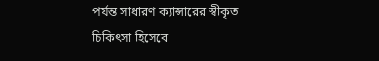পর্যন্ত সাধারণ ক্যান্সারের স্বীকৃত চিকিৎসা হিসেবে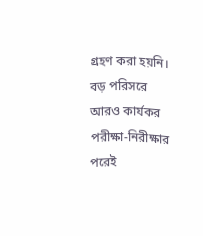গ্রহণ করা হয়নি। বড় পরিসরে আরও কার্যকর পরীক্ষা-নিরীক্ষার পরেই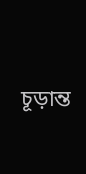চূড়ান্ত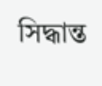সিদ্ধান্ত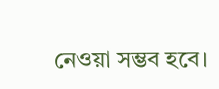নেওয়া সম্ভব হবে।